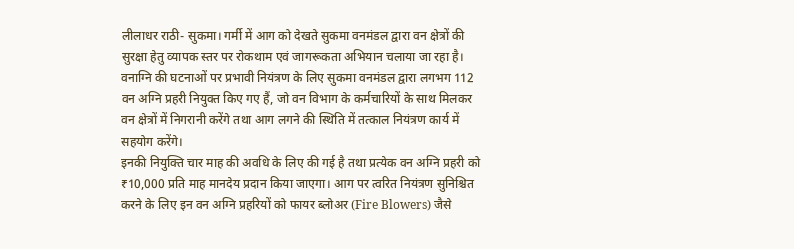लीलाधर राठी- सुकमा। गर्मी में आग को देखते सुकमा वनमंडल द्वारा वन क्षेत्रों की सुरक्षा हेतु व्यापक स्तर पर रोकथाम एवं जागरूकता अभियान चलाया जा रहा है। वनाग्नि की घटनाओं पर प्रभावी नियंत्रण के लिए सुकमा वनमंडल द्वारा लगभग 112 वन अग्नि प्रहरी नियुक्त किए गए हैं, जो वन विभाग के कर्मचारियों के साथ मिलकर वन क्षेत्रों में निगरानी करेंगे तथा आग लगने की स्थिति में तत्काल नियंत्रण कार्य में सहयोग करेंगे।
इनकी नियुक्ति चार माह की अवधि के लिए की गई है तथा प्रत्येक वन अग्नि प्रहरी को ₹10,000 प्रति माह मानदेय प्रदान किया जाएगा। आग पर त्वरित नियंत्रण सुनिश्चित करने के लिए इन वन अग्नि प्रहरियों को फायर ब्लोअर (Fire Blowers) जैसे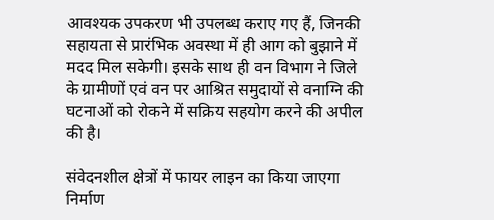आवश्यक उपकरण भी उपलब्ध कराए गए हैं, जिनकी सहायता से प्रारंभिक अवस्था में ही आग को बुझाने में मदद मिल सकेगी। इसके साथ ही वन विभाग ने जिले के ग्रामीणों एवं वन पर आश्रित समुदायों से वनाग्नि की घटनाओं को रोकने में सक्रिय सहयोग करने की अपील की है।

संवेदनशील क्षेत्रों में फायर लाइन का किया जाएगा निर्माण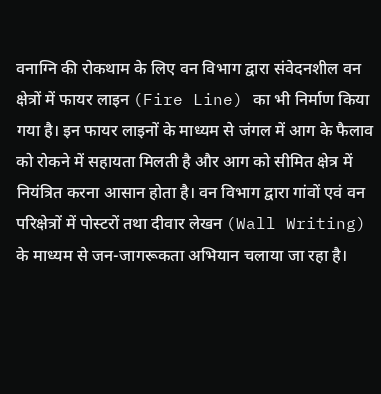वनाग्नि की रोकथाम के लिए वन विभाग द्वारा संवेदनशील वन क्षेत्रों में फायर लाइन (Fire Line) का भी निर्माण किया गया है। इन फायर लाइनों के माध्यम से जंगल में आग के फैलाव को रोकने में सहायता मिलती है और आग को सीमित क्षेत्र में नियंत्रित करना आसान होता है। वन विभाग द्वारा गांवों एवं वन परिक्षेत्रों में पोस्टरों तथा दीवार लेखन (Wall Writing) के माध्यम से जन-जागरूकता अभियान चलाया जा रहा है।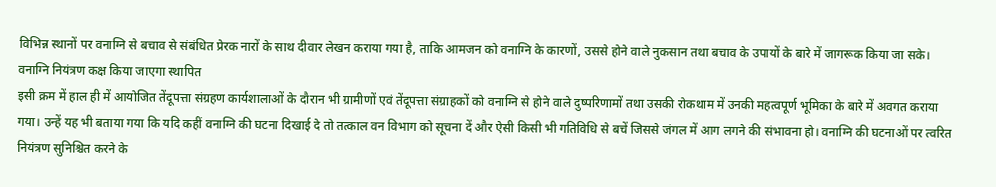विभिन्न स्थानों पर वनाग्नि से बचाव से संबंधित प्रेरक नारों के साथ दीवार लेखन कराया गया है, ताकि आमजन को वनाग्नि के कारणों, उससे होने वाले नुकसान तथा बचाव के उपायों के बारे में जागरूक किया जा सके।
वनाग्नि नियंत्रण कक्ष किया जाएगा स्थापित
इसी क्रम में हाल ही में आयोजित तेंदूपत्ता संग्रहण कार्यशालाओं के दौरान भी ग्रामीणों एवं तेंदूपत्ता संग्राहकों को वनाग्नि से होने वाले दुष्परिणामों तथा उसकी रोकथाम में उनकी महत्वपूर्ण भूमिका के बारे में अवगत कराया गया। उन्हें यह भी बताया गया कि यदि कहीं वनाग्नि की घटना दिखाई दे तो तत्काल वन विभाग को सूचना दें और ऐसी किसी भी गतिविधि से बचें जिससे जंगल में आग लगने की संभावना हो। वनाग्नि की घटनाओं पर त्वरित नियंत्रण सुनिश्चित करने के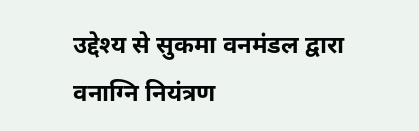उद्देश्य से सुकमा वनमंडल द्वारा वनाग्नि नियंत्रण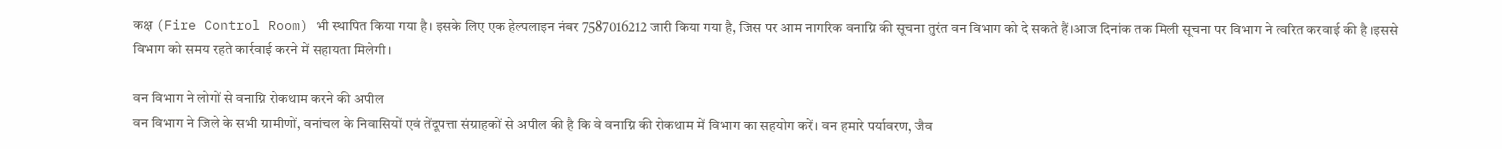कक्ष (Fire Control Room) भी स्थापित किया गया है। इसके लिए एक हेल्पलाइन नंबर 7587016212 जारी किया गया है, जिस पर आम नागरिक वनाग्नि की सूचना तुरंत वन विभाग को दे सकते हैं।आज दिनांक तक मिली सूचना पर विभाग ने त्वरित करवाई की है ।इससे विभाग को समय रहते कार्रवाई करने में सहायता मिलेगी।

वन विभाग ने लोगों से वनाग्नि रोकथाम करने की अपील
वन विभाग ने जिले के सभी ग्रामीणों, वनांचल के निवासियों एवं तेंदूपत्ता संग्राहकों से अपील की है कि वे वनाग्नि की रोकथाम में विभाग का सहयोग करें। वन हमारे पर्यावरण, जैव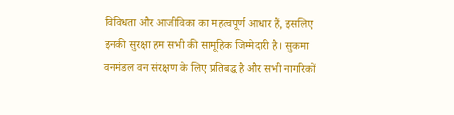विविधता और आजीविका का महत्वपूर्ण आधार हैं, इसलिए इनकी सुरक्षा हम सभी की सामूहिक जिम्मेदारी है। सुकमा वनमंडल वन संरक्षण के लिए प्रतिबद्ध है और सभी नागरिकों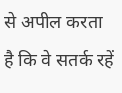से अपील करता है कि वे सतर्क रहें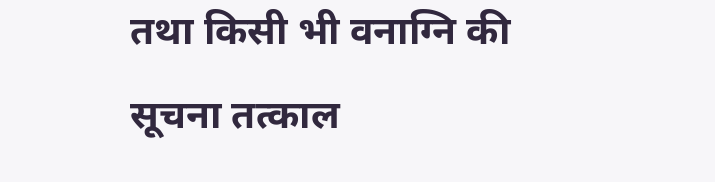तथा किसी भी वनाग्नि की सूचना तत्काल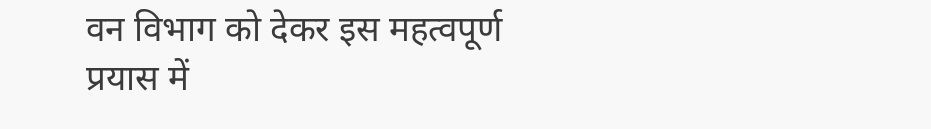वन विभाग को देकर इस महत्वपूर्ण प्रयास में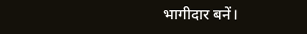भागीदार बनें।